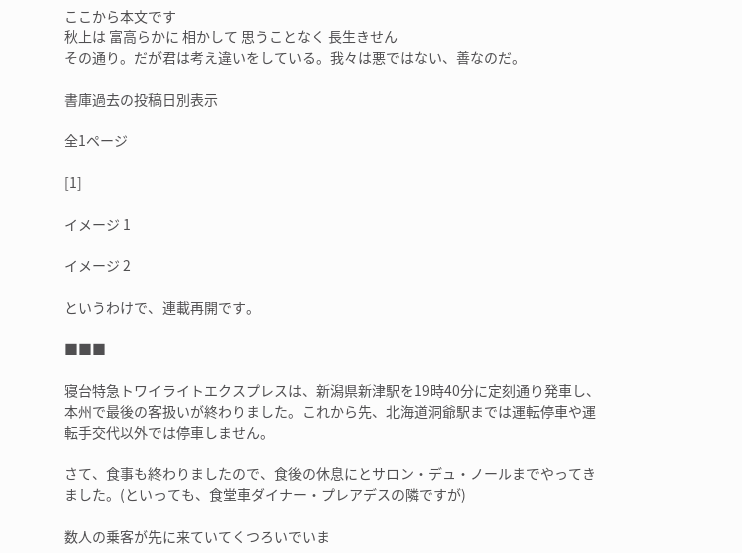ここから本文です
秋上は 富高らかに 相かして 思うことなく 長生きせん
その通り。だが君は考え違いをしている。我々は悪ではない、善なのだ。

書庫過去の投稿日別表示

全1ページ

[1]

イメージ 1

イメージ 2

というわけで、連載再開です。

■■■

寝台特急トワイライトエクスプレスは、新潟県新津駅を19時40分に定刻通り発車し、本州で最後の客扱いが終わりました。これから先、北海道洞爺駅までは運転停車や運転手交代以外では停車しません。

さて、食事も終わりましたので、食後の休息にとサロン・デュ・ノールまでやってきました。(といっても、食堂車ダイナー・プレアデスの隣ですが)

数人の乗客が先に来ていてくつろいでいま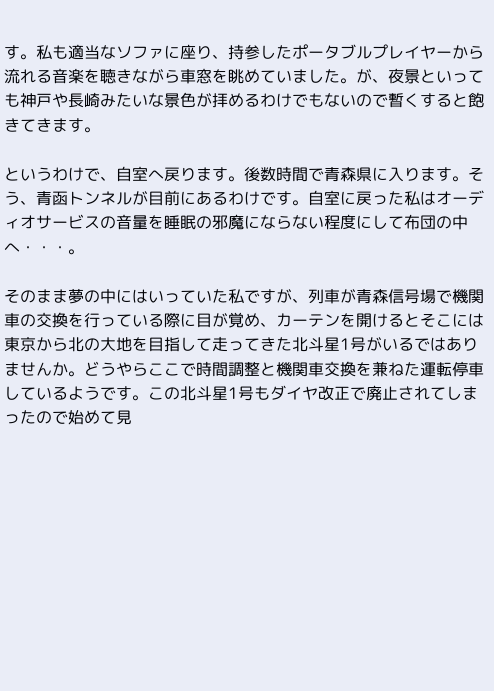す。私も適当なソファに座り、持参したポータブルプレイヤーから流れる音楽を聴きながら車窓を眺めていました。が、夜景といっても神戸や長崎みたいな景色が拝めるわけでもないので暫くすると飽きてきます。

というわけで、自室へ戻ります。後数時間で青森県に入ります。そう、青函トンネルが目前にあるわけです。自室に戻った私はオーディオサービスの音量を睡眠の邪魔にならない程度にして布団の中へ・・・。

そのまま夢の中にはいっていた私ですが、列車が青森信号場で機関車の交換を行っている際に目が覚め、カーテンを開けるとそこには東京から北の大地を目指して走ってきた北斗星1号がいるではありませんか。どうやらここで時間調整と機関車交換を兼ねた運転停車しているようです。この北斗星1号もダイヤ改正で廃止されてしまったので始めて見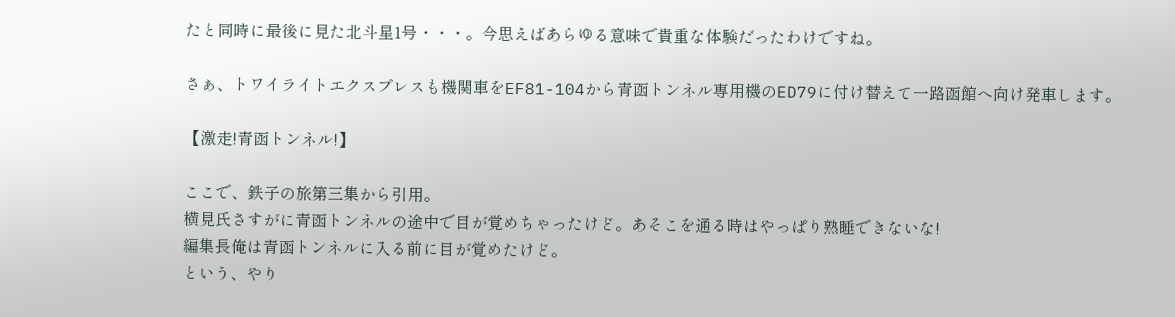たと同時に最後に見た北斗星1号・・・。今思えばあらゆる意味で貴重な体験だったわけですね。

さぁ、トワイライトエクスプレスも機関車をEF81-104から青函トンネル専用機のED79に付け替えて一路函館へ向け発車します。

【激走!青函トンネル!】

ここで、鉄子の旅第三集から引用。
横見氏さすがに青函トンネルの途中で目が覚めちゃったけど。あそこを通る時はやっぱり熟睡できないな!
編集長俺は青函トンネルに入る前に目が覚めたけど。
という、やり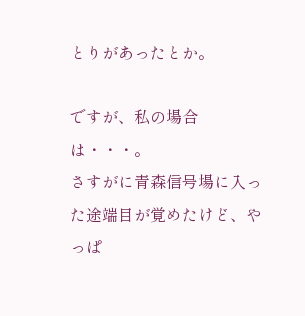とりがあったとか。

ですが、私の場合は・・・。
さすがに青森信号場に入った途端目が覚めたけど、やっぱ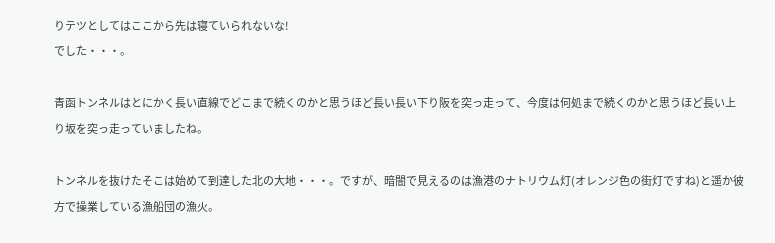りテツとしてはここから先は寝ていられないな!
でした・・・。

青函トンネルはとにかく長い直線でどこまで続くのかと思うほど長い長い下り阪を突っ走って、今度は何処まで続くのかと思うほど長い上り坂を突っ走っていましたね。

トンネルを抜けたそこは始めて到達した北の大地・・・。ですが、暗闇で見えるのは漁港のナトリウム灯(オレンジ色の街灯ですね)と遥か彼方で操業している漁船団の漁火。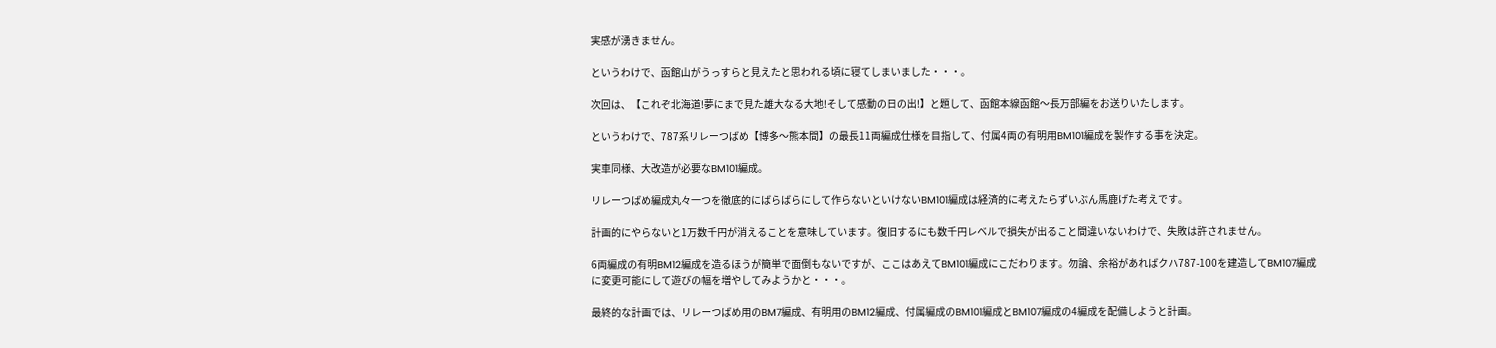実感が湧きません。

というわけで、函館山がうっすらと見えたと思われる頃に寝てしまいました・・・。

次回は、【これぞ北海道!夢にまで見た雄大なる大地!そして感動の日の出!】と題して、函館本線函館〜長万部編をお送りいたします。

というわけで、787系リレーつばめ【博多〜熊本間】の最長11両編成仕様を目指して、付属4両の有明用BM101編成を製作する事を決定。

実車同様、大改造が必要なBM101編成。

リレーつばめ編成丸々一つを徹底的にばらばらにして作らないといけないBM101編成は経済的に考えたらずいぶん馬鹿げた考えです。

計画的にやらないと1万数千円が消えることを意味しています。復旧するにも数千円レベルで損失が出ること間違いないわけで、失敗は許されません。

6両編成の有明BM12編成を造るほうが簡単で面倒もないですが、ここはあえてBM101編成にこだわります。勿論、余裕があればクハ787-100を建造してBM107編成に変更可能にして遊びの幅を増やしてみようかと・・・。

最終的な計画では、リレーつばめ用のBM7編成、有明用のBM12編成、付属編成のBM101編成とBM107編成の4編成を配備しようと計画。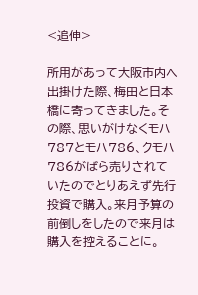<追伸>

所用があって大阪市内へ出掛けた際、梅田と日本橋に寄ってきました。その際、思いがけなくモハ787とモハ786、クモハ786がばら売りされていたのでとりあえず先行投資で購入。来月予算の前倒しをしたので来月は購入を控えることに。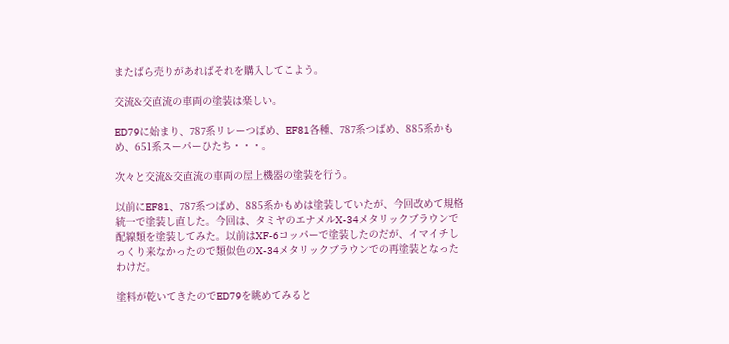またばら売りがあればそれを購入してこよう。

交流&交直流の車両の塗装は楽しい。

ED79に始まり、787系リレーつばめ、EF81各種、787系つばめ、885系かもめ、651系スーパーひたち・・・。

次々と交流&交直流の車両の屋上機器の塗装を行う。

以前にEF81、787系つばめ、885系かもめは塗装していたが、今回改めて規格統一で塗装し直した。今回は、タミヤのエナメルX-34メタリックブラウンで配線類を塗装してみた。以前はXF-6コッパーで塗装したのだが、イマイチしっくり来なかったので類似色のX-34メタリックブラウンでの再塗装となったわけだ。

塗料が乾いてきたのでED79を眺めてみると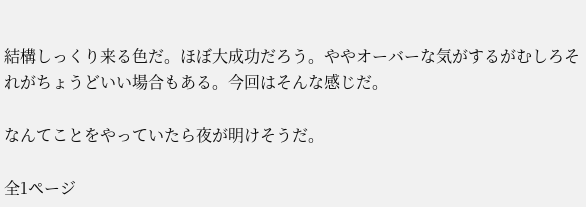結構しっくり来る色だ。ほぼ大成功だろう。ややオーバーな気がするがむしろそれがちょうどいい場合もある。今回はそんな感じだ。

なんてことをやっていたら夜が明けそうだ。

全1ページ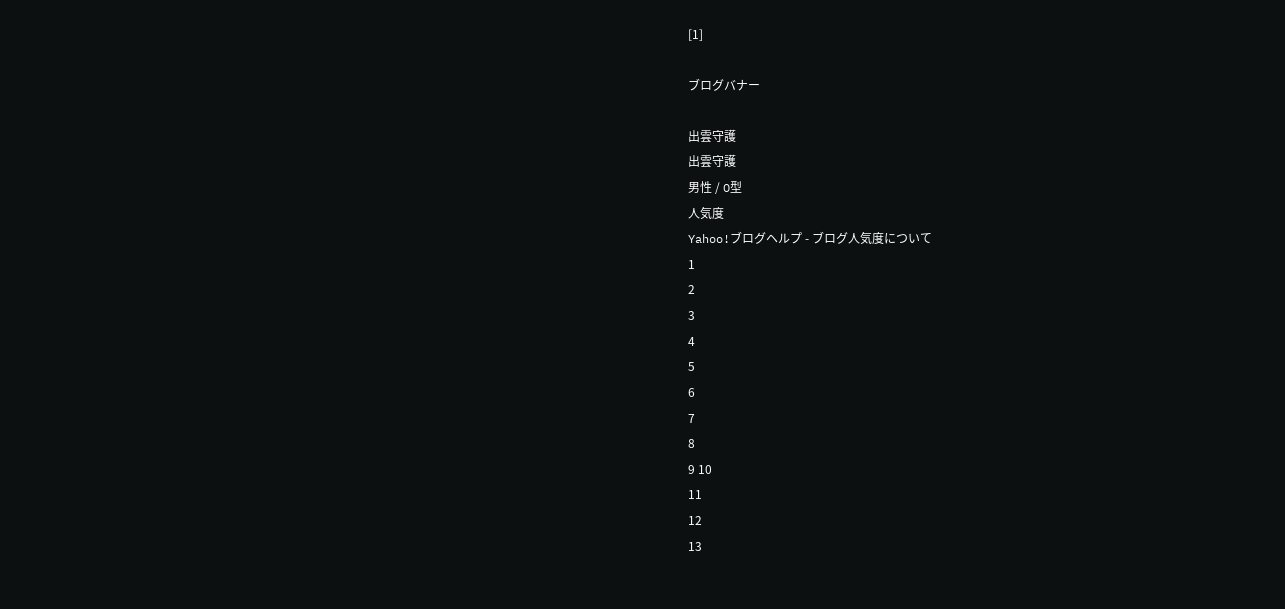[1]

ブログバナー

出雲守護
出雲守護
男性 / O型
人気度
Yahoo!ブログヘルプ - ブログ人気度について
1
2
3
4
5
6
7
8
9 10
11
12
13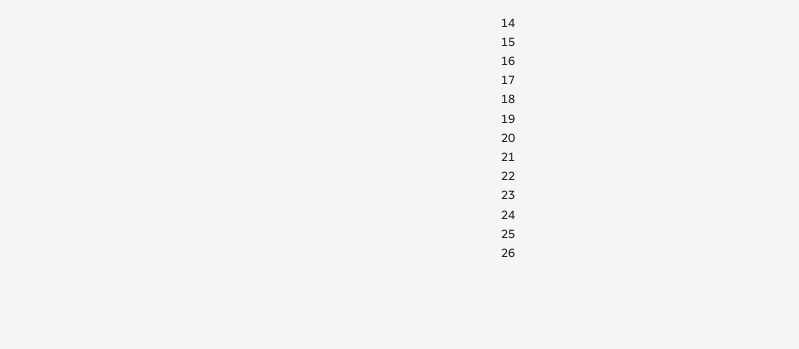14
15
16
17
18
19
20
21
22
23
24
25
26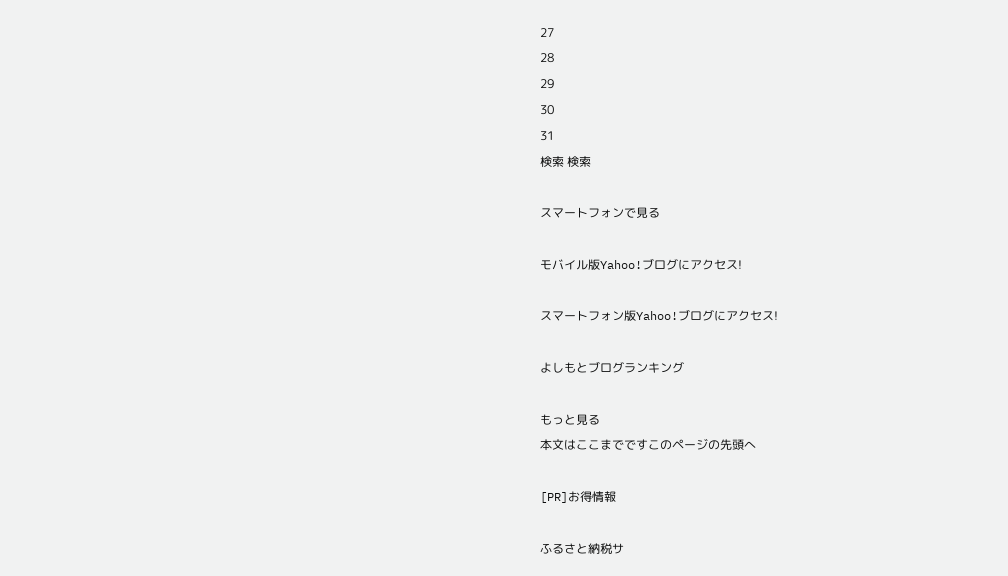27
28
29
30
31
検索 検索

スマートフォンで見る

モバイル版Yahoo!ブログにアクセス!

スマートフォン版Yahoo!ブログにアクセス!

よしもとブログランキング

もっと見る
本文はここまでですこのページの先頭へ

[PR]お得情報

ふるさと納税サ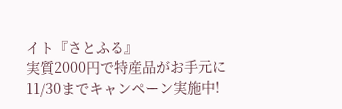イト『さとふる』
実質2000円で特産品がお手元に
11/30までキャンペーン実施中!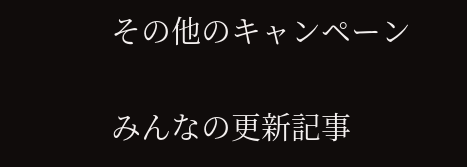その他のキャンペーン

みんなの更新記事